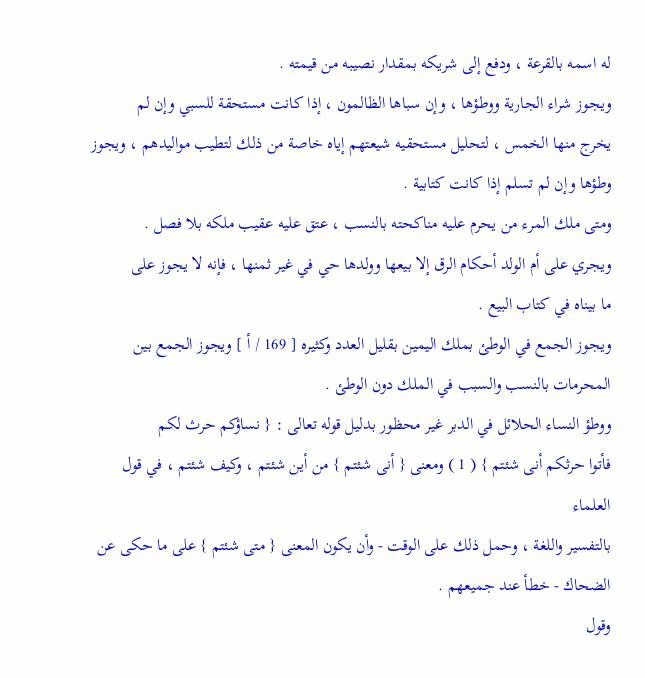له اسمه بالقرعة ، ودفع إلى شريكه بمقدار نصيبه من قيمته .
ويجوز شراء الجارية ووطؤها ، وإن سباها الظالمون ، إذا كانت مستحقة للسبي وإن لم
يخرج منها الخمس ، لتحليل مستحقيه شيعتهم إياه خاصة من ذلك لتطيب مواليدهم ، ويجوز
وطؤها وإن لم تسلم إذا كانت كتابية .
ومتى ملك المرء من يحرم عليه مناكحته بالنسب ، عتق عليه عقيب ملكه بلا فصل .
ويجري على أم الولد أحكام الرق إلا بيعها وولدها حي في غير ثمنها ، فإنه لا يجوز على
ما بيناه في كتاب البيع .
ويجوز الجمع في الوطئ بملك اليمين بقليل العدد وكثيره [ 169 / أ ] ويجوز الجمع بين
المحرمات بالنسب والسبب في الملك دون الوطئ .
ووطؤ النساء الحلائل في الدبر غير محظور بدليل قوله تعالى : { نساؤكم حرث لكم
فأتوا حرثكم أنى شئتم } ( 1 ) ومعنى { أنى شئتم } من أين شئتم ، وكيف شئتم ، في قول العلماء
بالتفسير واللغة ، وحمل ذلك على الوقت - وأن يكون المعنى { متى شئتم } على ما حكى عن
الضحاك - خطأ عند جميعهم .
وقول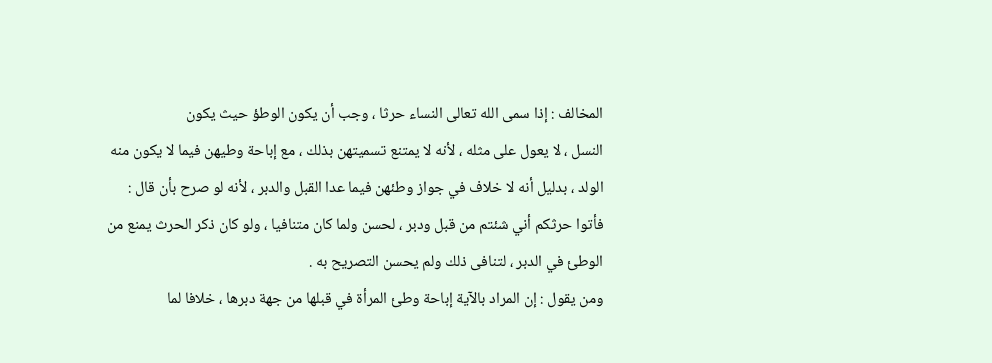المخالف : إذا سمى الله تعالى النساء حرثا ، وجب أن يكون الوطؤ حيث يكون
النسل ، لا يعول على مثله ، لأنه لا يمتنع تسميتهن بذلك ، مع إباحة وطيهن فيما لا يكون منه
الولد ، بدليل أنه لا خلاف في جواز وطئهن فيما عدا القبل والدبر ، لأنه لو صرح بأن قال :
فأتوا حرثكم أني شئتم من قبل ودبر ، لحسن ولما كان متنافيا ، ولو كان ذكر الحرث يمنع من
الوطئ في الدبر ، لتنافى ذلك ولم يحسن التصريح به .
ومن يقول : إن المراد بالآية إباحة وطئ المرأة في قبلها من جهة دبرها ، خلافا لما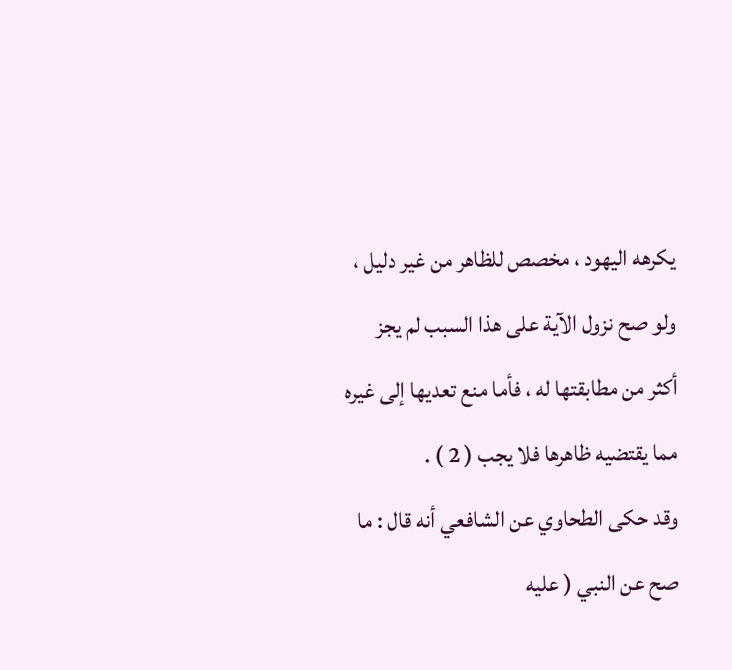يكرهه اليهود ، مخصص للظاهر من غير دليل ، ولو صح نزول الآية على هذا السبب لم يجز
أكثر من مطابقتها له ، فأما منع تعديها إلى غيره مما يقتضيه ظاهرها فلا يجب ( 2 ) .
وقد حكى الطحاوي عن الشافعي أنه قال : ما صح عن النبي ( عليه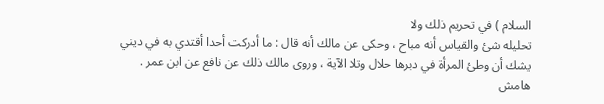السلام ) في تحريم ذلك ولا
تحليله شئ والقياس أنه مباح ، وحكى عن مالك أنه قال : ما أدركت أحدا أقتدي به في ديني
يشك أن وطئ المرأة في دبرها حلال وتلا الآية ، وروى مالك ذلك عن نافع عن ابن عمر .
هامش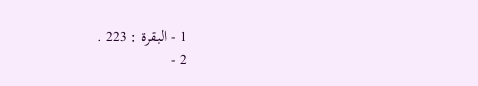1 - البقرة : 223 .
2 -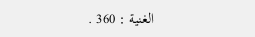الغنية : 360 .